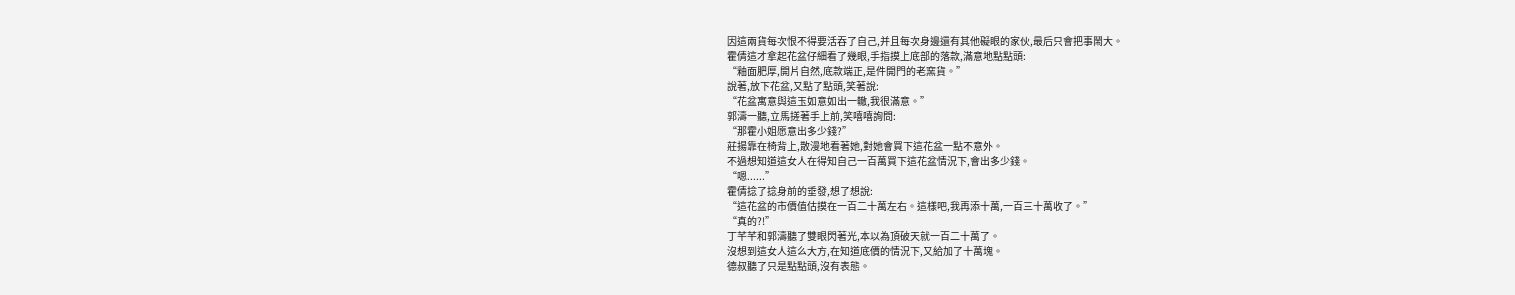因這兩貨每次恨不得要活吞了自己,并且每次身邊還有其他礙眼的家伙,最后只會把事鬧大。
霍倩這才拿起花盆仔細看了幾眼,手指摸上底部的落款,滿意地點點頭:
“釉面肥厚,開片自然,底款端正,是件開門的老窯貨。”
說著,放下花盆,又點了點頭,笑著說:
“花盆寓意與這玉如意如出一轍,我很滿意。”
郭濤一聽,立馬搓著手上前,笑嘻嘻詢問:
“那霍小姐愿意出多少錢?”
莊揚靠在椅背上,散漫地看著她,對她會買下這花盆一點不意外。
不過想知道這女人在得知自己一百萬買下這花盆情況下,會出多少錢。
“嗯......”
霍倩捻了捻身前的垂發,想了想說:
“這花盆的市價值估摸在一百二十萬左右。這樣吧,我再添十萬,一百三十萬收了。”
“真的?!”
丁芊芊和郭濤聽了雙眼閃著光,本以為頂破天就一百二十萬了。
沒想到這女人這么大方,在知道底價的情況下,又給加了十萬塊。
德叔聽了只是點點頭,沒有表態。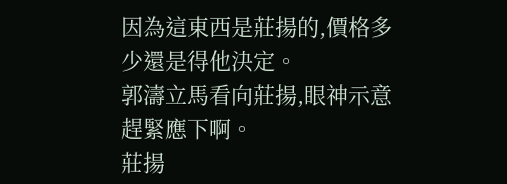因為這東西是莊揚的,價格多少還是得他決定。
郭濤立馬看向莊揚,眼神示意趕緊應下啊。
莊揚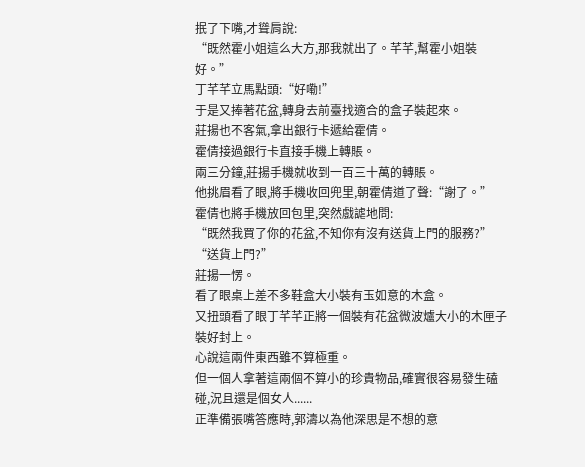抿了下嘴,才聳肩說:
“既然霍小姐這么大方,那我就出了。芊芊,幫霍小姐裝好。”
丁芊芊立馬點頭:“好嘞!”
于是又捧著花盆,轉身去前臺找適合的盒子裝起來。
莊揚也不客氣,拿出銀行卡遞給霍倩。
霍倩接過銀行卡直接手機上轉賬。
兩三分鐘,莊揚手機就收到一百三十萬的轉賬。
他挑眉看了眼,將手機收回兜里,朝霍倩道了聲:“謝了。”
霍倩也將手機放回包里,突然戲謔地問:
“既然我買了你的花盆,不知你有沒有送貨上門的服務?”
“送貨上門?”
莊揚一愣。
看了眼桌上差不多鞋盒大小裝有玉如意的木盒。
又扭頭看了眼丁芊芊正將一個裝有花盆微波爐大小的木匣子裝好封上。
心說這兩件東西雖不算極重。
但一個人拿著這兩個不算小的珍貴物品,確實很容易發生磕碰,況且還是個女人......
正準備張嘴答應時,郭濤以為他深思是不想的意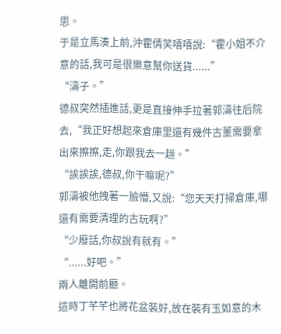思。
于是立馬湊上前,沖霍倩笑嘻嘻說:“霍小姐不介意的話,我可是很樂意幫你送貨......”
“濤子。”
德叔突然插進話,更是直接伸手拉著郭濤往后院去,“我正好想起來倉庫里還有幾件古董需要拿出來擦擦,走,你跟我去一趟。”
“誒誒誒,德叔,你干嘛呢?”
郭濤被他拽著一臉懵,又說:“您天天打掃倉庫,哪還有需要清理的古玩啊?”
“少廢話,你叔說有就有。”
“......好吧。”
兩人離開前廳。
這時丁芊芊也將花盆裝好,放在裝有玉如意的木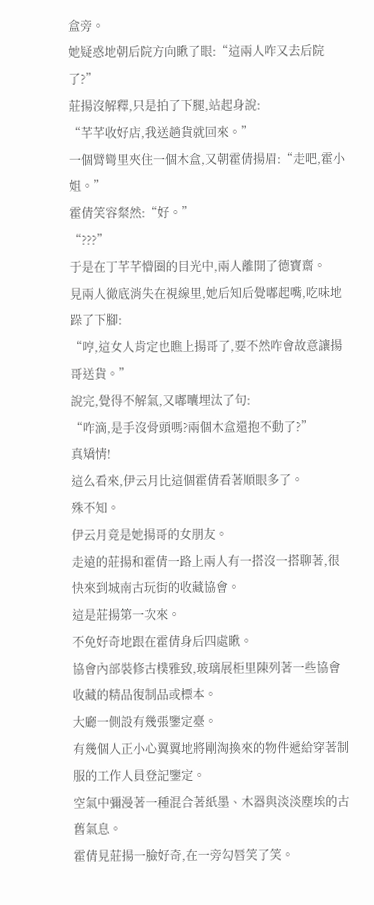盒旁。
她疑惑地朝后院方向瞅了眼:“這兩人咋又去后院了?”
莊揚沒解釋,只是拍了下腿,站起身說:
“芊芊收好店,我送趟貨就回來。”
一個臂彎里夾住一個木盒,又朝霍倩揚眉:“走吧,霍小姐。”
霍倩笑容粲然:“好。”
“???”
于是在丁芊芊懵圈的目光中,兩人離開了德寶齋。
見兩人徹底消失在視線里,她后知后覺嘟起嘴,吃味地跺了下腳:
“哼,這女人肯定也瞧上揚哥了,要不然咋會故意讓揚哥送貨。”
說完,覺得不解氣,又嘟囔埋汰了句:
“咋滴,是手沒骨頭嗎?兩個木盒還抱不動了?”
真矯情!
這么看來,伊云月比這個霍倩看著順眼多了。
殊不知。
伊云月竟是她揚哥的女朋友。
走遠的莊揚和霍倩一路上兩人有一搭沒一搭聊著,很快來到城南古玩街的收藏協會。
這是莊揚第一次來。
不免好奇地跟在霍倩身后四處瞅。
協會內部裝修古樸雅致,玻璃展柜里陳列著一些協會收藏的精品復制品或標本。
大廳一側設有幾張鑒定臺。
有幾個人正小心翼翼地將剛淘換來的物件遞給穿著制服的工作人員登記鑒定。
空氣中彌漫著一種混合著紙墨、木器與淡淡塵埃的古舊氣息。
霍倩見莊揚一臉好奇,在一旁勾唇笑了笑。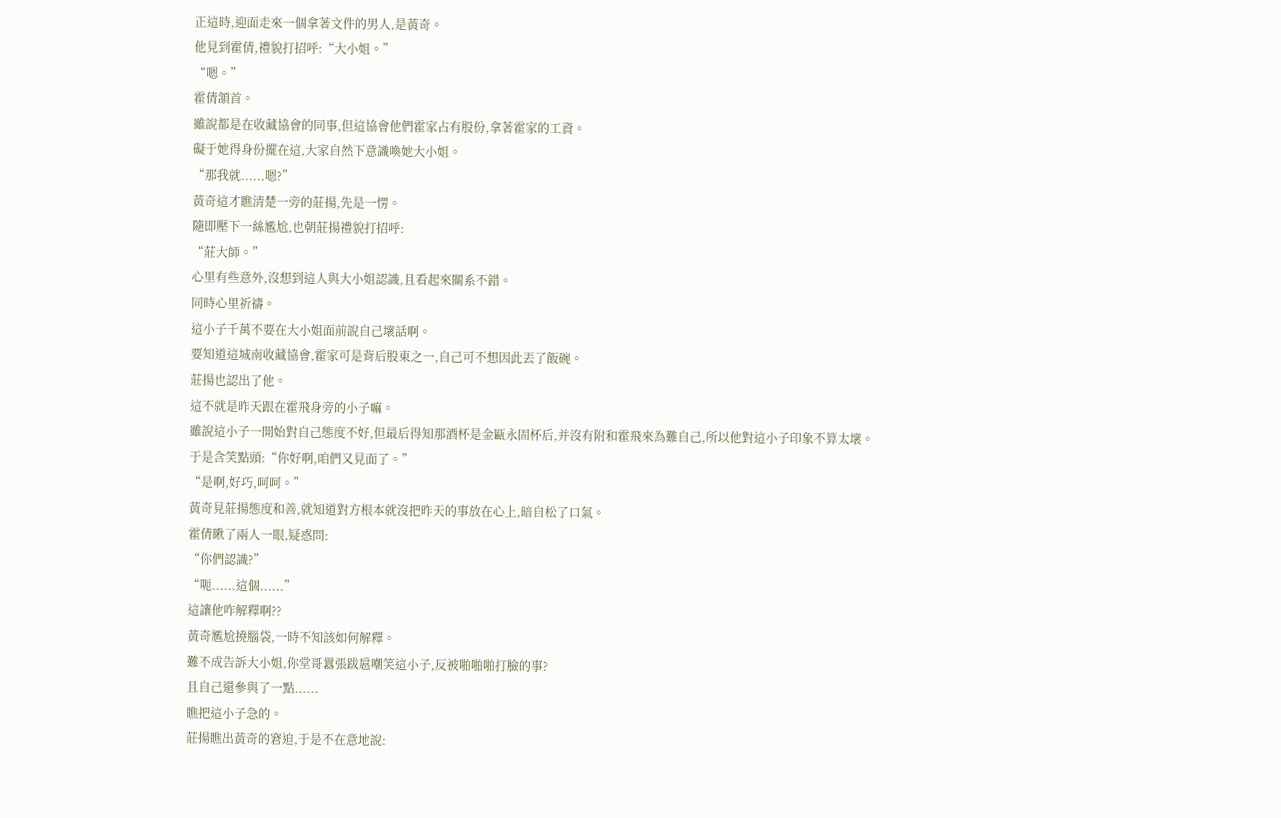正這時,迎面走來一個拿著文件的男人,是黃奇。
他見到霍倩,禮貌打招呼:“大小姐。”
“嗯。”
霍倩頷首。
雖說都是在收藏協會的同事,但這協會他們霍家占有股份,拿著霍家的工資。
礙于她得身份擺在這,大家自然下意識喚她大小姐。
“那我就......嗯?”
黃奇這才瞧清楚一旁的莊揚,先是一愣。
隨即壓下一絲尷尬,也朝莊揚禮貌打招呼:
“莊大師。”
心里有些意外,沒想到這人與大小姐認識,且看起來關系不錯。
同時心里祈禱。
這小子千萬不要在大小姐面前說自己壞話啊。
要知道這城南收藏協會,霍家可是背后股東之一,自己可不想因此丟了飯碗。
莊揚也認出了他。
這不就是昨天跟在霍飛身旁的小子嘛。
雖說這小子一開始對自己態度不好,但最后得知那酒杯是金甌永固杯后,并沒有附和霍飛來為難自己,所以他對這小子印象不算太壞。
于是含笑點頭:“你好啊,咱們又見面了。”
“是啊,好巧,呵呵。”
黃奇見莊揚態度和善,就知道對方根本就沒把昨天的事放在心上,暗自松了口氣。
霍倩瞅了兩人一眼,疑惑問:
“你們認識?”
“呃......這個......”
這讓他咋解釋啊??
黃奇尷尬撓腦袋,一時不知該如何解釋。
難不成告訴大小姐,你堂哥囂張跋扈嘲笑這小子,反被啪啪啪打臉的事?
且自己還參與了一點......
瞧把這小子急的。
莊揚瞧出黃奇的窘迫,于是不在意地說: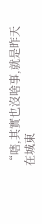“嗐,其實也沒啥事,就是昨天在城東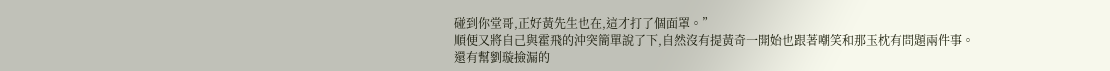碰到你堂哥,正好黃先生也在,這才打了個面罩。”
順便又將自己與霍飛的沖突簡單說了下,自然沒有提黃奇一開始也跟著嘲笑和那玉枕有問題兩件事。
還有幫劉璇撿漏的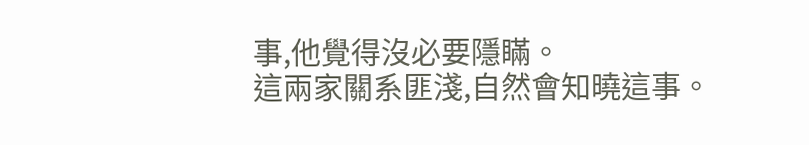事,他覺得沒必要隱瞞。
這兩家關系匪淺,自然會知曉這事。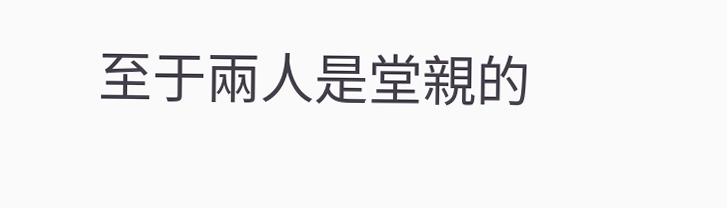至于兩人是堂親的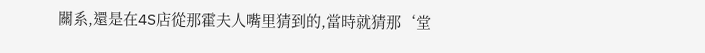關系,還是在4S店從那霍夫人嘴里猜到的,當時就猜那‘堂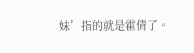妹’指的就是霍倩了。